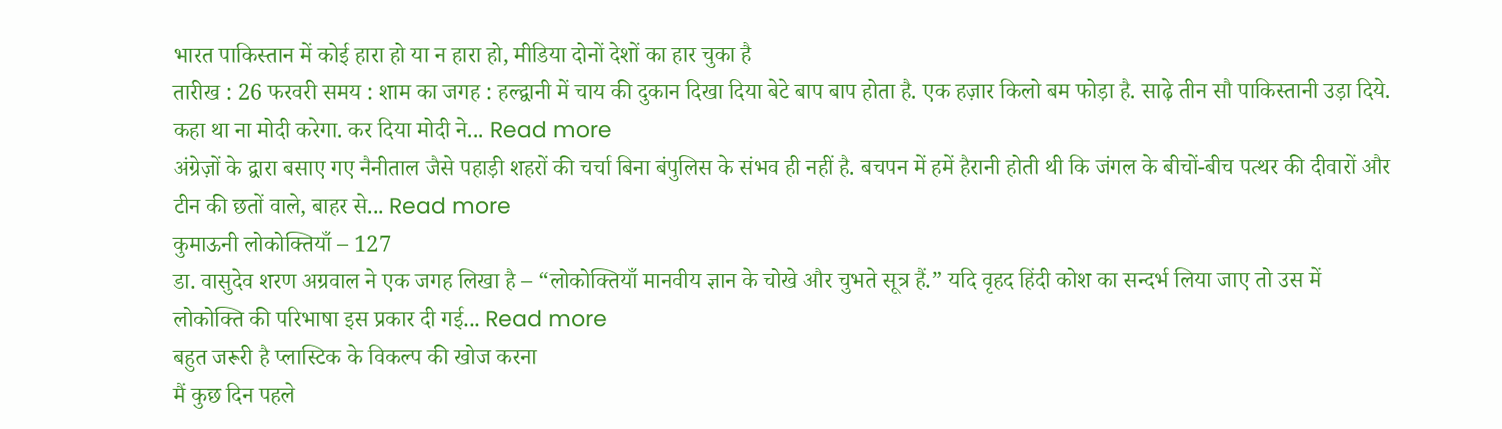भारत पाकिस्तान में कोई हारा हो या न हारा हो, मीडिया दोनों देशों का हार चुका है
तारीख : 26 फरवरी समय : शाम का जगह : हल्द्वानी में चाय की दुकान दिखा दिया बेटे बाप बाप होता है. एक हज़ार किलो बम फोड़ा है. साढ़े तीन सौ पाकिस्तानी उड़ा दिये. कहा था ना मोदी करेगा. कर दिया मोदी ने... Read more
अंग्रेज़ों के द्वारा बसाए गए नैनीताल जैसे पहाड़ी शहरों की चर्चा बिना बंपुलिस के संभव ही नहीं है. बचपन में हमें हैरानी होती थी कि जंगल के बीचों-बीच पत्थर की दीवारों और टीन की छतों वाले, बाहर से... Read more
कुमाऊनी लोकोक्तियाँ – 127
डा. वासुदेव शरण अग्रवाल ने एक जगह लिखा है – “लोकोक्तियाँ मानवीय ज्ञान के चोखे और चुभते सूत्र हैं.” यदि वृहद हिंदी कोश का सन्दर्भ लिया जाए तो उस में लोकोक्ति की परिभाषा इस प्रकार दी गई... Read more
बहुत जरूरी है प्लास्टिक के विकल्प की खोज करना
मैं कुछ दिन पहले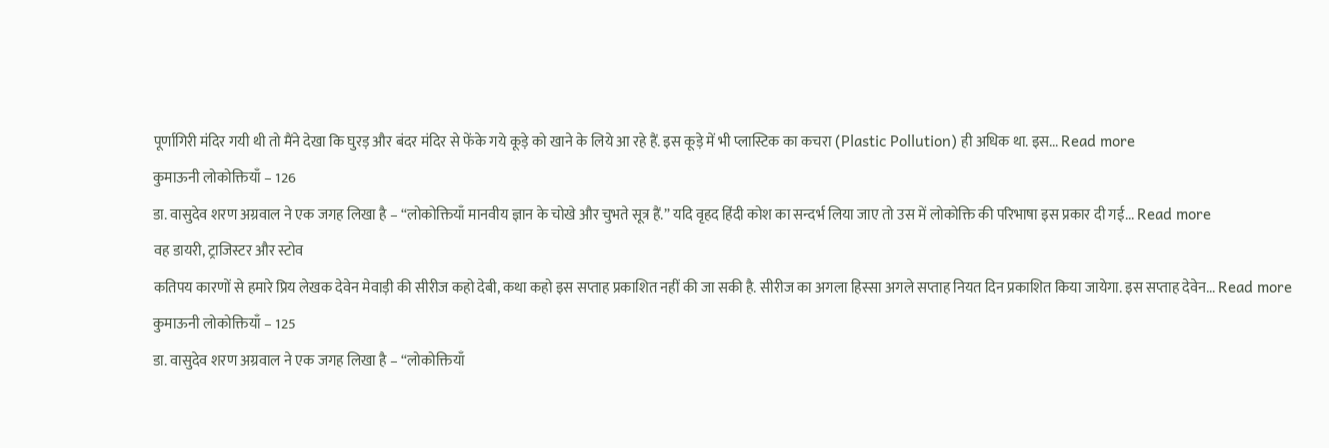पूर्णागिरी मंदिर गयी थी तो मैंने देखा कि घुरड़ और बंदर मंदिर से फेंके गये कूड़े को खाने के लिये आ रहे हैं. इस कूड़े में भी प्लास्टिक का कचरा (Plastic Pollution) ही अधिक था. इस... Read more
कुमाऊनी लोकोक्तियाँ – 126
डा. वासुदेव शरण अग्रवाल ने एक जगह लिखा है – “लोकोक्तियाँ मानवीय ज्ञान के चोखे और चुभते सूत्र हैं.” यदि वृहद हिंदी कोश का सन्दर्भ लिया जाए तो उस में लोकोक्ति की परिभाषा इस प्रकार दी गई... Read more
वह डायरी, ट्राजिस्टर और स्टोव
कतिपय कारणों से हमारे प्रिय लेखक देवेन मेवाड़ी की सीरीज कहो देबी, कथा कहो इस सप्ताह प्रकाशित नहीं की जा सकी है. सीरीज का अगला हिस्सा अगले सप्ताह नियत दिन प्रकाशित किया जायेगा. इस सप्ताह देवेन... Read more
कुमाऊनी लोकोक्तियाँ – 125
डा. वासुदेव शरण अग्रवाल ने एक जगह लिखा है – “लोकोक्तियाँ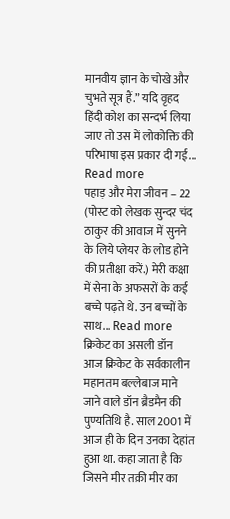मानवीय ज्ञान के चोखे और चुभते सूत्र हैं.” यदि वृहद हिंदी कोश का सन्दर्भ लिया जाए तो उस में लोकोक्ति की परिभाषा इस प्रकार दी गई... Read more
पहाड़ और मेरा जीवन – 22 (पोस्ट को लेखक सुन्दर चंद ठाकुर की आवाज में सुनने के लिये प्लेयर के लोड होने की प्रतीक्षा करें.) मेरी कक्षा में सेना के अफसरों के कई बच्चे पढ़ते थे. उन बच्चों के साथ... Read more
क्रिकेट का असली डॉन
आज क्रिकेट के सर्वकालीन महानतम बल्लेबाज माने जाने वाले डॉन ब्रैडमैन की पुण्यतिथि है. साल 2001 में आज ही के दिन उनका देहांत हुआ था. कहा जाता है कि जिसने मीर तक़ी मीर का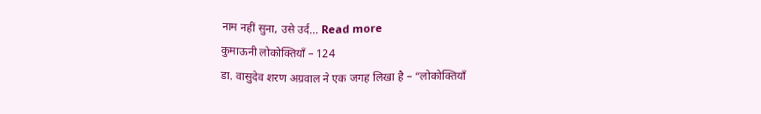नाम नहीं सुना, उसे उर्द... Read more
कुमाऊनी लोकोक्तियाँ – 124
डा. वासुदेव शरण अग्रवाल ने एक जगह लिखा है – “लोकोक्तियाँ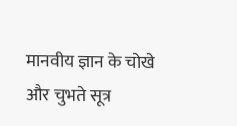मानवीय ज्ञान के चोखे और चुभते सूत्र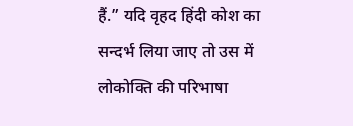हैं.” यदि वृहद हिंदी कोश का सन्दर्भ लिया जाए तो उस में लोकोक्ति की परिभाषा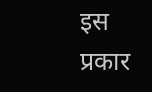इस प्रकार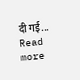दी गई... Read more